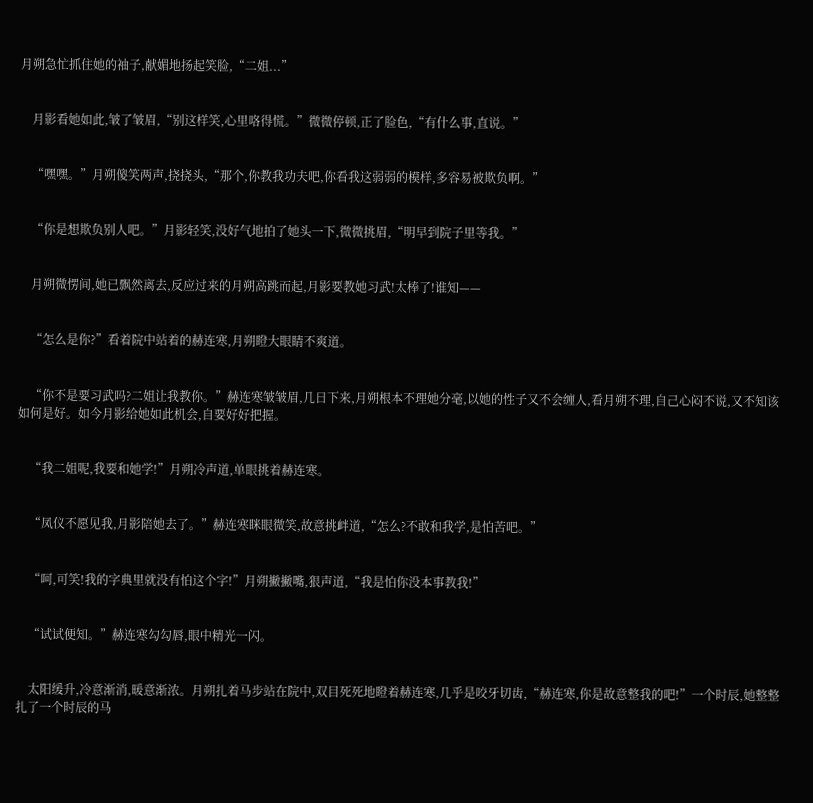月朔急忙抓住她的袖子,献媚地扬起笑脸,“二姐...”


    月影看她如此,皱了皱眉,“别这样笑,心里咯得慌。”微微停顿,正了脸色,“有什么事,直说。”


    “嘿嘿。”月朔傻笑两声,挠挠头,“那个,你教我功夫吧,你看我这弱弱的模样,多容易被欺负啊。”


    “你是想欺负别人吧。”月影轻笑,没好气地拍了她头一下,微微挑眉,“明早到院子里等我。”


    月朔微愣间,她已飘然离去,反应过来的月朔高跳而起,月影要教她习武!太棒了!谁知——


    “怎么是你?”看着院中站着的赫连寒,月朔瞪大眼睛不爽道。


    “你不是要习武吗?二姐让我教你。”赫连寒皱皱眉,几日下来,月朔根本不理她分毫,以她的性子又不会缠人,看月朔不理,自己心闷不说,又不知该如何是好。如今月影给她如此机会,自要好好把握。


    “我二姐呢,我要和她学!”月朔冷声道,单眼挑着赫连寒。


    “凤仪不愿见我,月影陪她去了。”赫连寒眯眼微笑,故意挑衅道,“怎么?不敢和我学,是怕苦吧。”


    “呵,可笑!我的字典里就没有怕这个字!”月朔撇撇嘴,狠声道,“我是怕你没本事教我!”


    “试试便知。”赫连寒勾勾唇,眼中精光一闪。


    太阳缓升,冷意渐消,暖意渐浓。月朔扎着马步站在院中,双目死死地瞪着赫连寒,几乎是咬牙切齿,“赫连寒,你是故意整我的吧!”一个时辰,她整整扎了一个时辰的马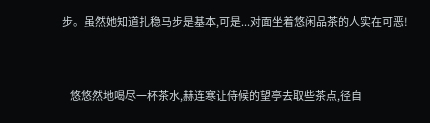步。虽然她知道扎稳马步是基本,可是...对面坐着悠闲品茶的人实在可恶!


    悠悠然地喝尽一杯茶水,赫连寒让侍候的望亭去取些茶点,径自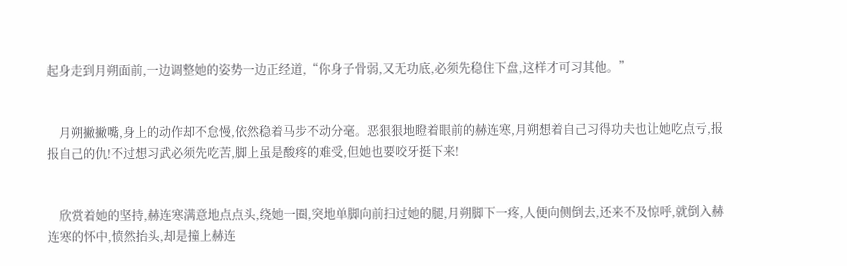起身走到月朔面前,一边调整她的姿势一边正经道,“你身子骨弱,又无功底,必须先稳住下盘,这样才可习其他。”


    月朔撇撇嘴,身上的动作却不怠慢,依然稳着马步不动分毫。恶狠狠地瞪着眼前的赫连寒,月朔想着自己习得功夫也让她吃点亏,报报自己的仇!不过想习武必须先吃苦,脚上虽是酸疼的难受,但她也要咬牙挺下来!


    欣赏着她的坚持,赫连寒满意地点点头,绕她一圈,突地单脚向前扫过她的腿,月朔脚下一疼,人便向侧倒去,还来不及惊呼,就倒入赫连寒的怀中,愤然抬头,却是撞上赫连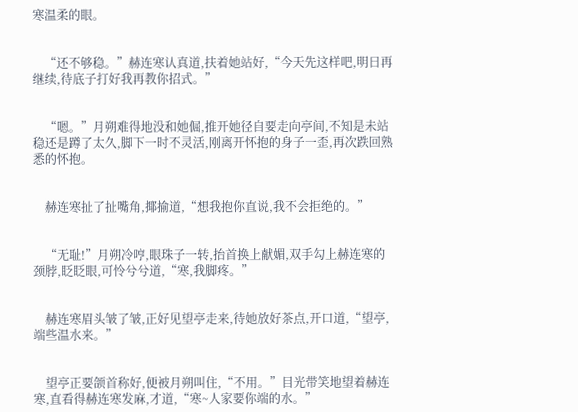寒温柔的眼。


    “还不够稳。”赫连寒认真道,扶着她站好,“今天先这样吧,明日再继续,待底子打好我再教你招式。”


    “嗯。”月朔难得地没和她倔,推开她径自要走向亭间,不知是未站稳还是蹲了太久,脚下一时不灵活,刚离开怀抱的身子一歪,再次跌回熟悉的怀抱。


    赫连寒扯了扯嘴角,揶揄道,“想我抱你直说,我不会拒绝的。”


    “无耻!”月朔冷哼,眼珠子一转,抬首换上献媚,双手勾上赫连寒的颈脖,眨眨眼,可怜兮兮道,“寒,我脚疼。”


    赫连寒眉头皱了皱,正好见望亭走来,待她放好茶点,开口道,“望亭,端些温水来。”


    望亭正要颌首称好,便被月朔叫住,“不用。”目光带笑地望着赫连寒,直看得赫连寒发麻,才道,“寒~人家要你端的水。”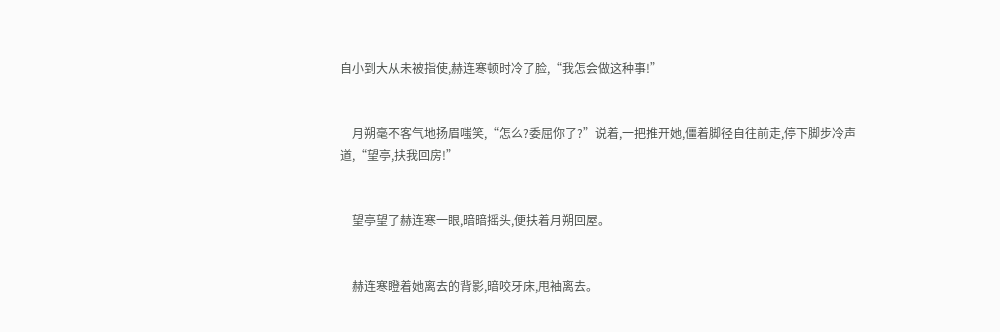自小到大从未被指使,赫连寒顿时冷了脸,“我怎会做这种事!”


    月朔毫不客气地扬眉嗤笑,“怎么?委屈你了?”说着,一把推开她,僵着脚径自往前走,停下脚步冷声道,“望亭,扶我回房!”


    望亭望了赫连寒一眼,暗暗摇头,便扶着月朔回屋。


    赫连寒瞪着她离去的背影,暗咬牙床,甩袖离去。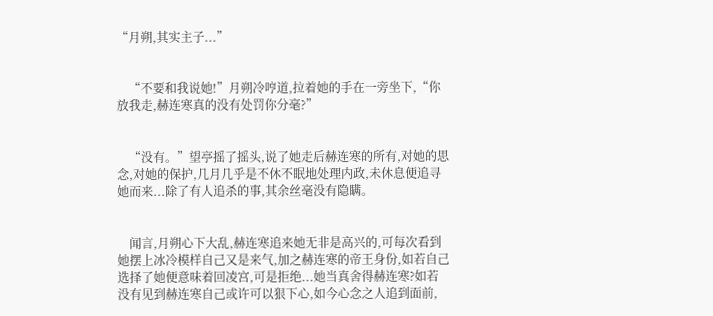“月朔,其实主子...”


    “不要和我说她!”月朔冷哼道,拉着她的手在一旁坐下,“你放我走,赫连寒真的没有处罚你分毫?”


    “没有。”望亭摇了摇头,说了她走后赫连寒的所有,对她的思念,对她的保护,几月几乎是不休不眠地处理内政,未休息便追寻她而来...除了有人追杀的事,其余丝毫没有隐瞒。


    闻言,月朔心下大乱,赫连寒追来她无非是高兴的,可每次看到她摆上冰冷模样自己又是来气,加之赫连寒的帝王身份,如若自己选择了她便意味着回凌宫,可是拒绝...她当真舍得赫连寒?如若没有见到赫连寒自己或许可以狠下心,如今心念之人追到面前,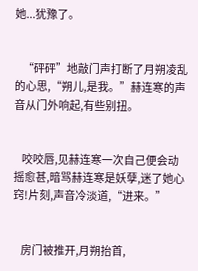她...犹豫了。


    “砰砰”地敲门声打断了月朔凌乱的心思,“朔儿,是我。”赫连寒的声音从门外响起,有些别扭。


    咬咬唇,见赫连寒一次自己便会动摇愈甚,暗骂赫连寒是妖孽,迷了她心窍!片刻,声音冷淡道,“进来。”


    房门被推开,月朔抬首,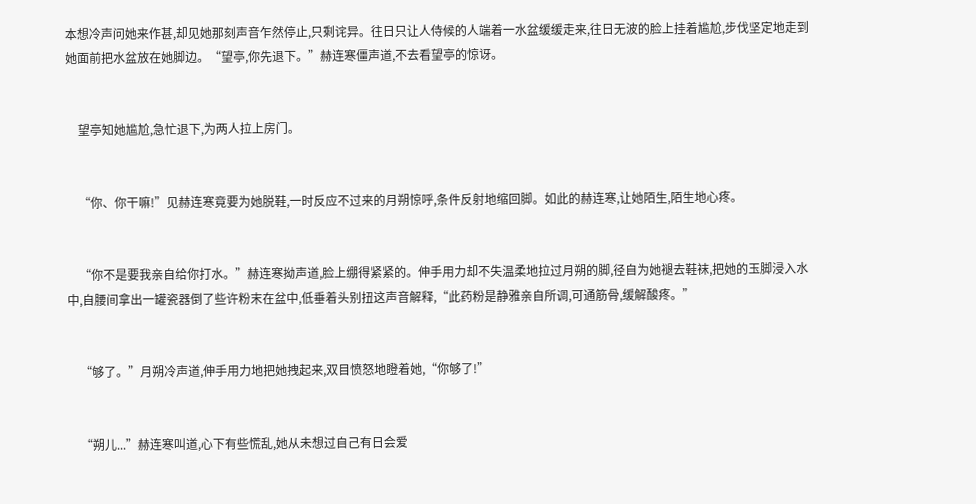本想冷声问她来作甚,却见她那刻声音乍然停止,只剩诧异。往日只让人侍候的人端着一水盆缓缓走来,往日无波的脸上挂着尴尬,步伐坚定地走到她面前把水盆放在她脚边。“望亭,你先退下。”赫连寒僵声道,不去看望亭的惊讶。


    望亭知她尴尬,急忙退下,为两人拉上房门。


    “你、你干嘛!”见赫连寒竟要为她脱鞋,一时反应不过来的月朔惊呼,条件反射地缩回脚。如此的赫连寒,让她陌生,陌生地心疼。


    “你不是要我亲自给你打水。”赫连寒拗声道,脸上绷得紧紧的。伸手用力却不失温柔地拉过月朔的脚,径自为她褪去鞋袜,把她的玉脚浸入水中,自腰间拿出一罐瓷器倒了些许粉末在盆中,低垂着头别扭这声音解释,“此药粉是静雅亲自所调,可通筋骨,缓解酸疼。”


    “够了。”月朔冷声道,伸手用力地把她拽起来,双目愤怒地瞪着她,“你够了!”


    “朔儿...”赫连寒叫道,心下有些慌乱,她从未想过自己有日会爱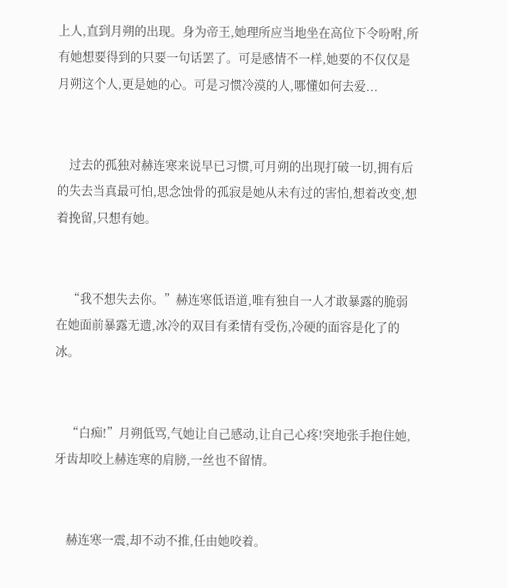上人,直到月朔的出现。身为帝王,她理所应当地坐在高位下令吩咐,所有她想要得到的只要一句话罢了。可是感情不一样,她要的不仅仅是月朔这个人,更是她的心。可是习惯冷漠的人,哪懂如何去爱...


    过去的孤独对赫连寒来说早已习惯,可月朔的出现打破一切,拥有后的失去当真最可怕,思念蚀骨的孤寂是她从未有过的害怕,想着改变,想着挽留,只想有她。


    “我不想失去你。”赫连寒低语道,唯有独自一人才敢暴露的脆弱在她面前暴露无遗,冰冷的双目有柔情有受伤,冷硬的面容是化了的冰。


    “白痴!”月朔低骂,气她让自己感动,让自己心疼!突地张手抱住她,牙齿却咬上赫连寒的肩膀,一丝也不留情。


    赫连寒一震,却不动不推,任由她咬着。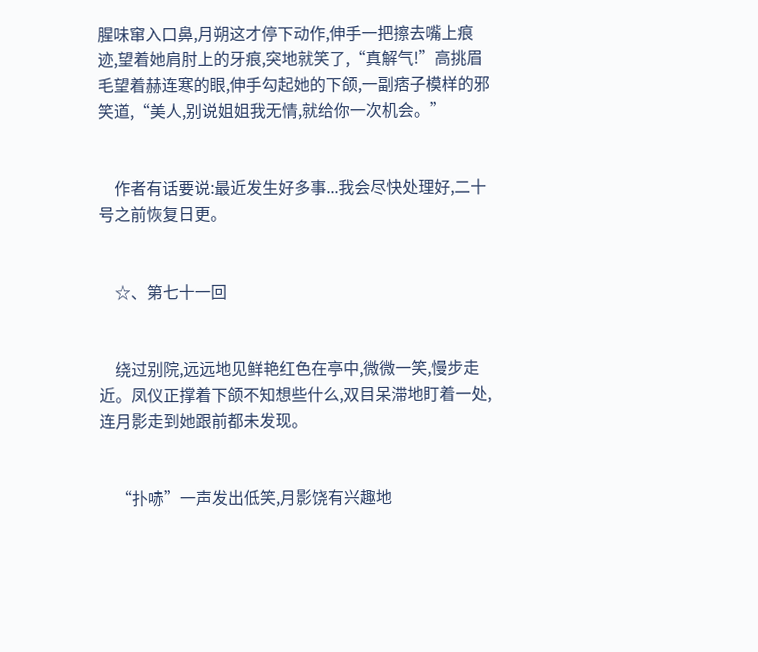腥味窜入口鼻,月朔这才停下动作,伸手一把擦去嘴上痕迹,望着她肩肘上的牙痕,突地就笑了,“真解气!”高挑眉毛望着赫连寒的眼,伸手勾起她的下颌,一副痞子模样的邪笑道,“美人,别说姐姐我无情,就给你一次机会。”


    作者有话要说:最近发生好多事...我会尽快处理好,二十号之前恢复日更。


    ☆、第七十一回


    绕过别院,远远地见鲜艳红色在亭中,微微一笑,慢步走近。凤仪正撑着下颌不知想些什么,双目呆滞地盯着一处,连月影走到她跟前都未发现。


    “扑哧”一声发出低笑,月影饶有兴趣地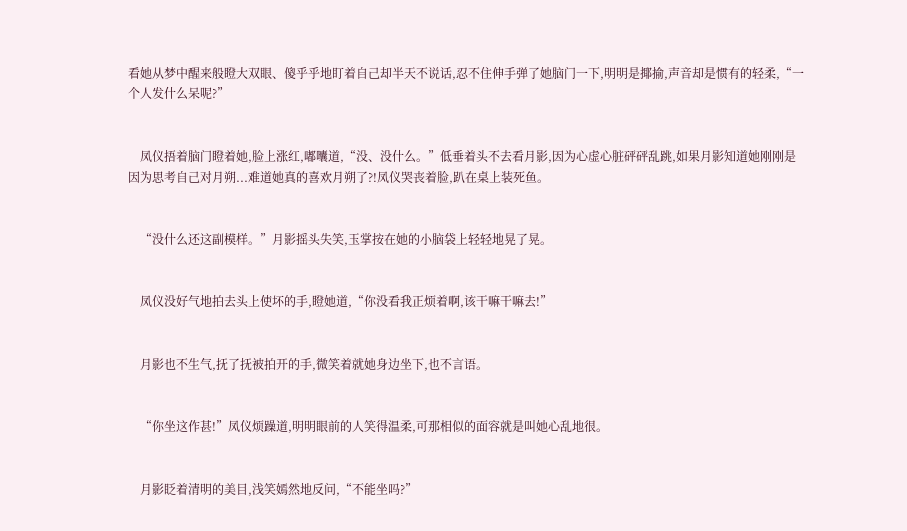看她从梦中醒来般瞪大双眼、傻乎乎地盯着自己却半天不说话,忍不住伸手弹了她脑门一下,明明是揶揄,声音却是惯有的轻柔,“一个人发什么呆呢?”


    凤仪捂着脑门瞪着她,脸上涨红,嘟囔道,“没、没什么。”低垂着头不去看月影,因为心虚心脏砰砰乱跳,如果月影知道她刚刚是因为思考自己对月朔...难道她真的喜欢月朔了?!凤仪哭丧着脸,趴在桌上装死鱼。


    “没什么还这副模样。”月影摇头失笑,玉掌按在她的小脑袋上轻轻地晃了晃。


    凤仪没好气地拍去头上使坏的手,瞪她道,“你没看我正烦着啊,该干嘛干嘛去!”


    月影也不生气,抚了抚被拍开的手,微笑着就她身边坐下,也不言语。


    “你坐这作甚!”凤仪烦躁道,明明眼前的人笑得温柔,可那相似的面容就是叫她心乱地很。


    月影眨着清明的美目,浅笑嫣然地反问,“不能坐吗?”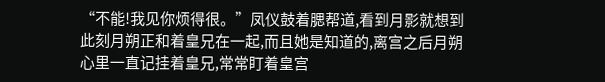“不能!我见你烦得很。”凤仪鼓着腮帮道,看到月影就想到此刻月朔正和着皇兄在一起,而且她是知道的,离宫之后月朔心里一直记挂着皇兄,常常盯着皇宫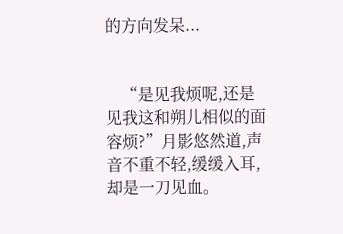的方向发呆...


    “是见我烦呢,还是见我这和朔儿相似的面容烦?”月影悠然道,声音不重不轻,缓缓入耳,却是一刀见血。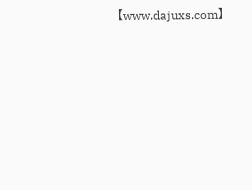【www.dajuxs.com】